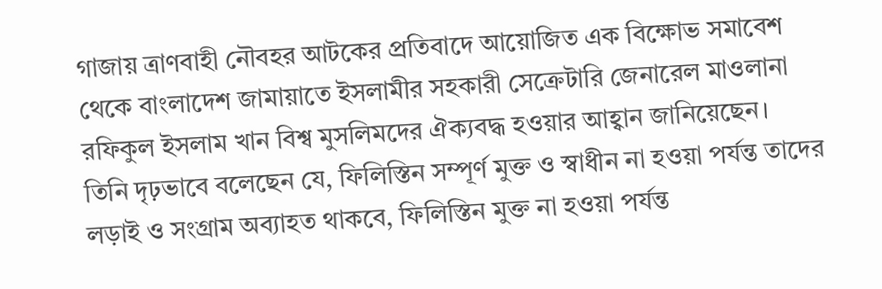গাজায় ত্রাণবাহী নৌবহর আটকের প্রতিবাদে আয়োজিত এক বিক্ষোভ সমাবেশ থেকে বাংলাদেশ জামায়াতে ইসলামীর সহকারী সেক্রেটারি জেনারেল মাওলানা রফিকুল ইসলাম খান বিশ্ব মুসলিমদের ঐক্যবদ্ধ হওয়ার আহ্বান জানিয়েছেন।
তিনি দৃঢ়ভাবে বলেছেন যে, ফিলিস্তিন সম্পূর্ণ মুক্ত ও স্বাধীন না হওয়া পর্যন্ত তাদের লড়াই ও সংগ্রাম অব্যাহত থাকবে, ফিলিস্তিন মুক্ত না হওয়া পর্যন্ত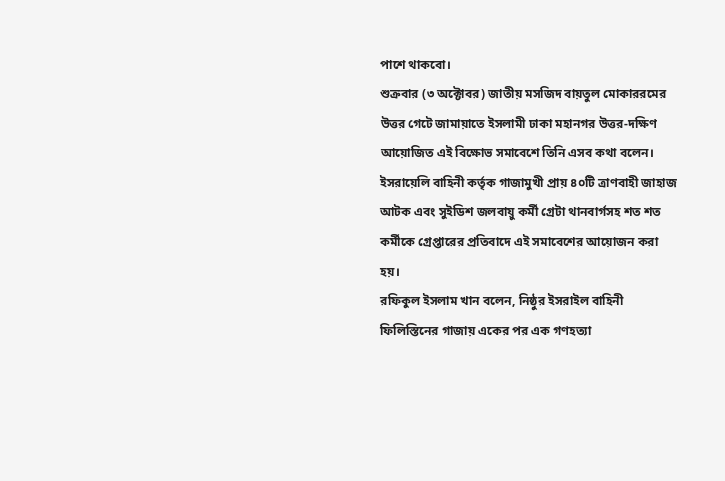পাশে থাকবো।
শুক্রবার (৩ অক্টোবর) জাতীয় মসজিদ বায়তুল মোকাররমের উত্তর গেটে জামায়াতে ইসলামী ঢাকা মহানগর উত্তর-দক্ষিণ আয়োজিত এই বিক্ষোভ সমাবেশে তিনি এসব কথা বলেন। ইসরায়েলি বাহিনী কর্তৃক গাজামুখী প্রায় ৪০টি ত্রাণবাহী জাহাজ আটক এবং সুইডিশ জলবায়ু কর্মী গ্রেটা থানবার্গসহ শত শত কর্মীকে গ্রেপ্তারের প্রতিবাদে এই সমাবেশের আয়োজন করা হয়।
রফিকুল ইসলাম খান বলেন, নিষ্ঠুর ইসরাইল বাহিনী ফিলিস্তিনের গাজায় একের পর এক গণহত্যা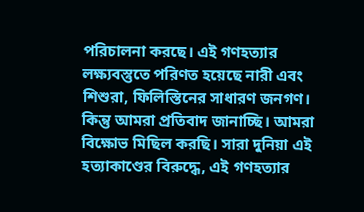পরিচালনা করছে। এই গণহত্যার লক্ষ্যবস্তুতে পরিণত হয়েছে নারী এবং শিশুরা, ফিলিস্তিনের সাধারণ জনগণ। কিন্তু আমরা প্রতিবাদ জানাচ্ছি। আমরা বিক্ষোভ মিছিল করছি। সারা দুনিয়া এই হত্যাকাণ্ডের বিরুদ্ধে, এই গণহত্যার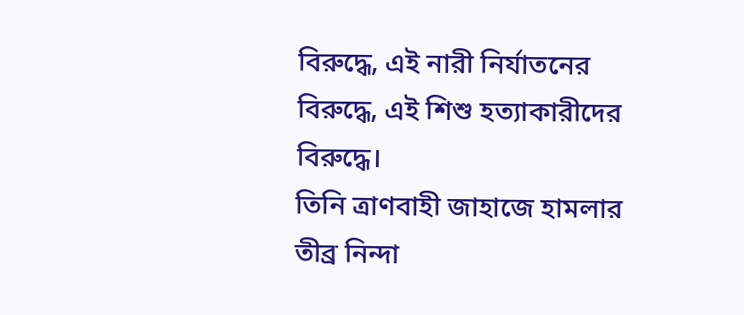বিরুদ্ধে, এই নারী নির্যাতনের বিরুদ্ধে, এই শিশু হত্যাকারীদের বিরুদ্ধে।
তিনি ত্রাণবাহী জাহাজে হামলার তীব্র নিন্দা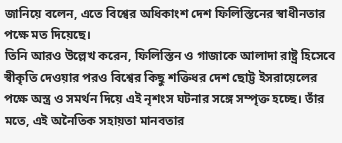জানিয়ে বলেন, এতে বিশ্বের অধিকাংশ দেশ ফিলিস্তিনের স্বাধীনতার পক্ষে মত দিয়েছে।
তিনি আরও উল্লেখ করেন, ফিলিস্তিন ও গাজাকে আলাদা রাষ্ট্র হিসেবে স্বীকৃতি দেওয়ার পরও বিশ্বের কিছু শক্তিধর দেশ ছোট্ট ইসরায়েলের পক্ষে অস্ত্র ও সমর্থন দিয়ে এই নৃশংস ঘটনার সঙ্গে সম্পৃক্ত হচ্ছে। তাঁর মতে, এই অনৈতিক সহায়তা মানবতার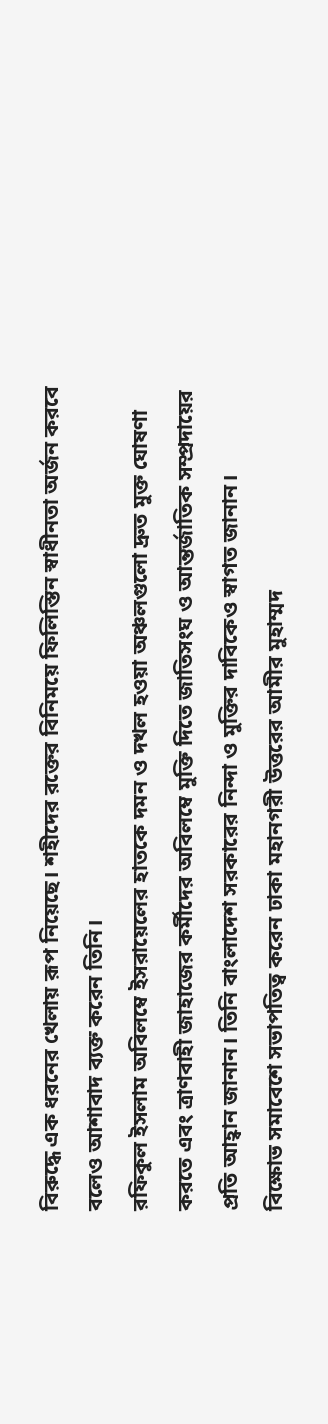বিরুদ্ধে এক ধরনের খেলায় রূপ নিয়েছে। শহীদের রক্তের বিনিময়ে ফিলিস্তিন স্বাধীনতা অর্জন করবে বলেও আশাবাদ ব্যক্ত করেন তিনি।
রফিকুল ইসলাম অবিলম্বে ইসরায়েলের হাতকে দমন ও দখল হওয়া অঞ্চলগুলো দ্রুত মুক্ত ঘোষণা করতে এবং ত্রাণবাহী জাহাজের কর্মীদের অবিলম্বে মুক্তি দিতে জাতিসংঘ ও আন্তর্জাতিক সম্প্রদায়ের প্রতি আহ্বান জানান। তিনি বাংলাদেশ সরকারের নিন্দা ও মুক্তির দাবিকেও স্বাগত জানান।
বিক্ষোভ সমাবেশে সভাপতিত্ব করেন ঢাকা মহানগরী উত্তরের আমীর মুহাম্মদ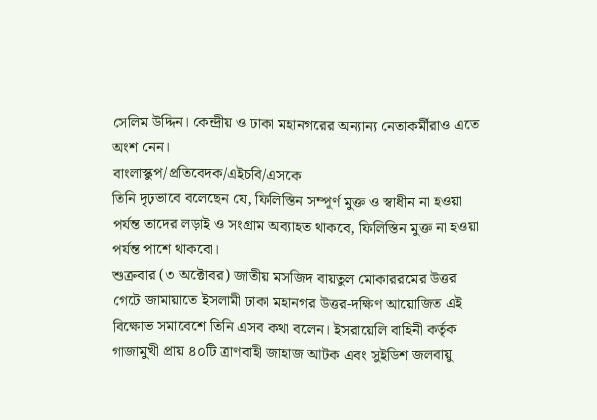সেলিম উদ্দিন। কেন্দ্রীয় ও ঢাকা মহানগরের অন্যান্য নেতাকর্মীরাও এতে অংশ নেন।
বাংলাস্কুপ/প্রতিবেদক/এইচবি/এসকে
তিনি দৃঢ়ভাবে বলেছেন যে, ফিলিস্তিন সম্পূর্ণ মুক্ত ও স্বাধীন না হওয়া পর্যন্ত তাদের লড়াই ও সংগ্রাম অব্যাহত থাকবে, ফিলিস্তিন মুক্ত না হওয়া পর্যন্ত পাশে থাকবো।
শুক্রবার (৩ অক্টোবর) জাতীয় মসজিদ বায়তুল মোকাররমের উত্তর গেটে জামায়াতে ইসলামী ঢাকা মহানগর উত্তর-দক্ষিণ আয়োজিত এই বিক্ষোভ সমাবেশে তিনি এসব কথা বলেন। ইসরায়েলি বাহিনী কর্তৃক গাজামুখী প্রায় ৪০টি ত্রাণবাহী জাহাজ আটক এবং সুইডিশ জলবায়ু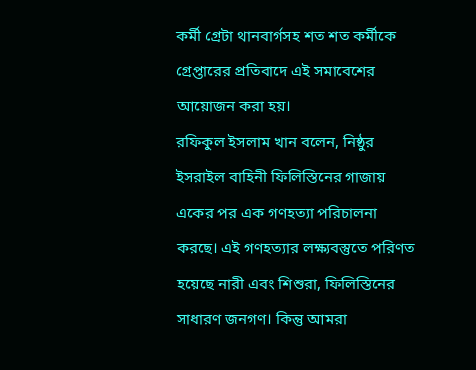কর্মী গ্রেটা থানবার্গসহ শত শত কর্মীকে গ্রেপ্তারের প্রতিবাদে এই সমাবেশের আয়োজন করা হয়।
রফিকুল ইসলাম খান বলেন, নিষ্ঠুর ইসরাইল বাহিনী ফিলিস্তিনের গাজায় একের পর এক গণহত্যা পরিচালনা করছে। এই গণহত্যার লক্ষ্যবস্তুতে পরিণত হয়েছে নারী এবং শিশুরা, ফিলিস্তিনের সাধারণ জনগণ। কিন্তু আমরা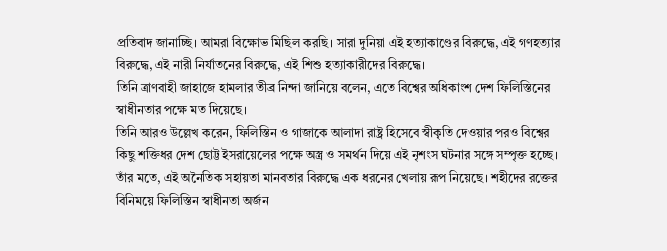প্রতিবাদ জানাচ্ছি। আমরা বিক্ষোভ মিছিল করছি। সারা দুনিয়া এই হত্যাকাণ্ডের বিরুদ্ধে, এই গণহত্যার বিরুদ্ধে, এই নারী নির্যাতনের বিরুদ্ধে, এই শিশু হত্যাকারীদের বিরুদ্ধে।
তিনি ত্রাণবাহী জাহাজে হামলার তীব্র নিন্দা জানিয়ে বলেন, এতে বিশ্বের অধিকাংশ দেশ ফিলিস্তিনের স্বাধীনতার পক্ষে মত দিয়েছে।
তিনি আরও উল্লেখ করেন, ফিলিস্তিন ও গাজাকে আলাদা রাষ্ট্র হিসেবে স্বীকৃতি দেওয়ার পরও বিশ্বের কিছু শক্তিধর দেশ ছোট্ট ইসরায়েলের পক্ষে অস্ত্র ও সমর্থন দিয়ে এই নৃশংস ঘটনার সঙ্গে সম্পৃক্ত হচ্ছে। তাঁর মতে, এই অনৈতিক সহায়তা মানবতার বিরুদ্ধে এক ধরনের খেলায় রূপ নিয়েছে। শহীদের রক্তের বিনিময়ে ফিলিস্তিন স্বাধীনতা অর্জন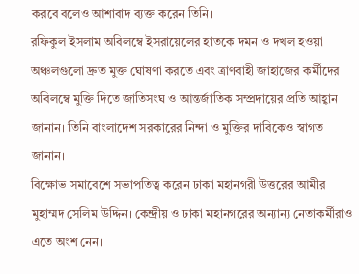করবে বলেও আশাবাদ ব্যক্ত করেন তিনি।
রফিকুল ইসলাম অবিলম্বে ইসরায়েলের হাতকে দমন ও দখল হওয়া অঞ্চলগুলো দ্রুত মুক্ত ঘোষণা করতে এবং ত্রাণবাহী জাহাজের কর্মীদের অবিলম্বে মুক্তি দিতে জাতিসংঘ ও আন্তর্জাতিক সম্প্রদায়ের প্রতি আহ্বান জানান। তিনি বাংলাদেশ সরকারের নিন্দা ও মুক্তির দাবিকেও স্বাগত জানান।
বিক্ষোভ সমাবেশে সভাপতিত্ব করেন ঢাকা মহানগরী উত্তরের আমীর মুহাম্মদ সেলিম উদ্দিন। কেন্দ্রীয় ও ঢাকা মহানগরের অন্যান্য নেতাকর্মীরাও এতে অংশ নেন।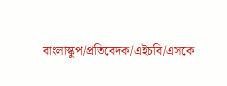বাংলাস্কুপ/প্রতিবেদক/এইচবি/এসকে